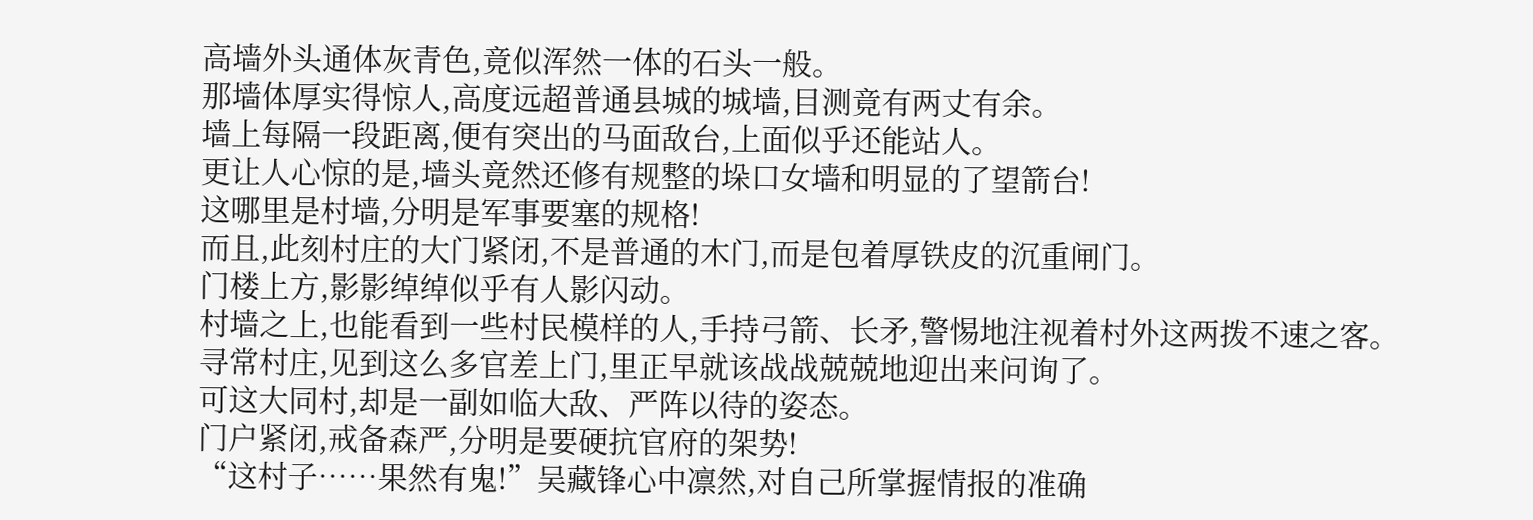高墙外头通体灰青色,竟似浑然一体的石头一般。
那墙体厚实得惊人,高度远超普通县城的城墙,目测竟有两丈有余。
墙上每隔一段距离,便有突出的马面敌台,上面似乎还能站人。
更让人心惊的是,墙头竟然还修有规整的垛口女墙和明显的了望箭台!
这哪里是村墙,分明是军事要塞的规格!
而且,此刻村庄的大门紧闭,不是普通的木门,而是包着厚铁皮的沉重闸门。
门楼上方,影影绰绰似乎有人影闪动。
村墙之上,也能看到一些村民模样的人,手持弓箭、长矛,警惕地注视着村外这两拨不速之客。
寻常村庄,见到这么多官差上门,里正早就该战战兢兢地迎出来问询了。
可这大同村,却是一副如临大敌、严阵以待的姿态。
门户紧闭,戒备森严,分明是要硬抗官府的架势!
“这村子……果然有鬼!”吴藏锋心中凛然,对自己所掌握情报的准确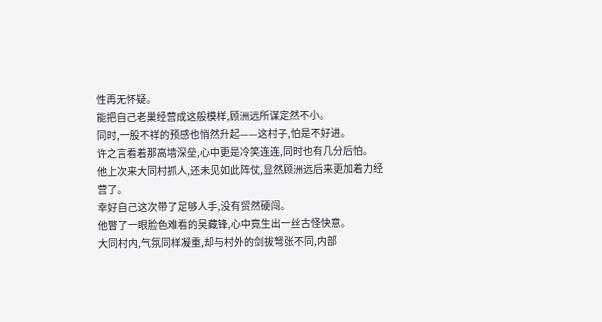性再无怀疑。
能把自己老巢经营成这般模样,顾洲远所谋定然不小。
同时,一股不祥的预感也悄然升起——这村子,怕是不好进。
许之言看着那高墙深垒,心中更是冷笑连连,同时也有几分后怕。
他上次来大同村抓人,还未见如此阵仗,显然顾洲远后来更加着力经营了。
幸好自己这次带了足够人手,没有贸然硬闯。
他瞥了一眼脸色难看的吴藏锋,心中竟生出一丝古怪快意。
大同村内,气氛同样凝重,却与村外的剑拔弩张不同,内部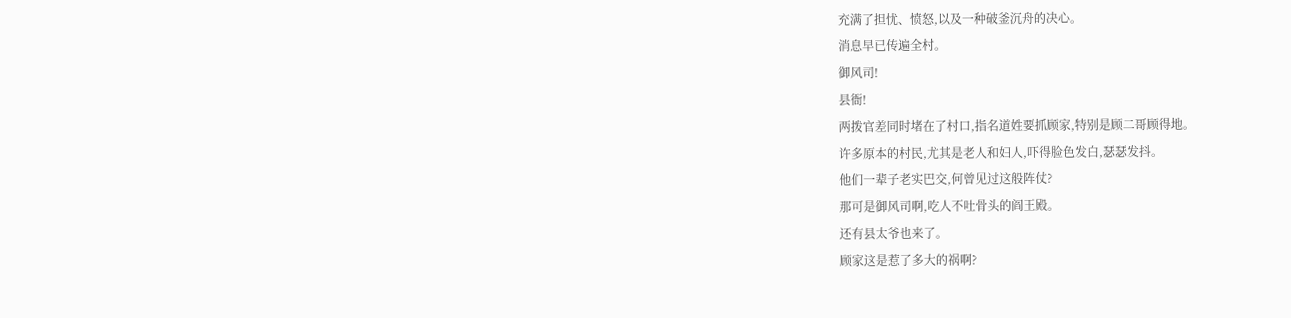充满了担忧、愤怒,以及一种破釜沉舟的决心。
消息早已传遍全村。
御风司!
县衙!
两拨官差同时堵在了村口,指名道姓要抓顾家,特别是顾二哥顾得地。
许多原本的村民,尤其是老人和妇人,吓得脸色发白,瑟瑟发抖。
他们一辈子老实巴交,何曾见过这般阵仗?
那可是御风司啊,吃人不吐骨头的阎王殿。
还有县太爷也来了。
顾家这是惹了多大的祸啊?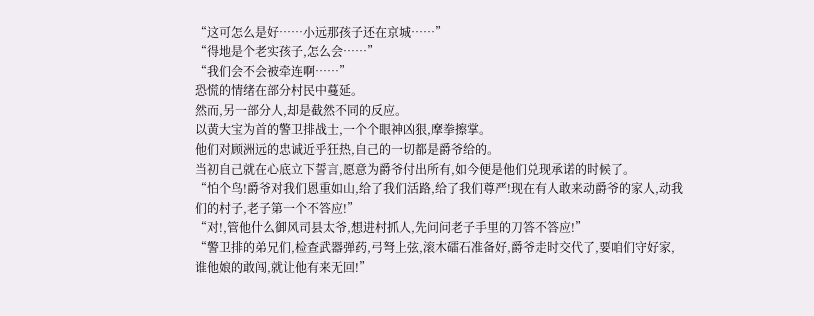“这可怎么是好……小远那孩子还在京城……”
“得地是个老实孩子,怎么会……”
“我们会不会被牵连啊……”
恐慌的情绪在部分村民中蔓延。
然而,另一部分人,却是截然不同的反应。
以黄大宝为首的警卫排战士,一个个眼神凶狠,摩拳擦掌。
他们对顾洲远的忠诚近乎狂热,自己的一切都是爵爷给的。
当初自己就在心底立下誓言,愿意为爵爷付出所有,如今便是他们兑现承诺的时候了。
“怕个鸟!爵爷对我们恩重如山,给了我们活路,给了我们尊严!现在有人敢来动爵爷的家人,动我们的村子,老子第一个不答应!”
“对!,管他什么御风司县太爷,想进村抓人,先问问老子手里的刀答不答应!”
“警卫排的弟兄们,检查武器弹药,弓弩上弦,滚木礌石准备好,爵爷走时交代了,要咱们守好家,谁他娘的敢闯,就让他有来无回!”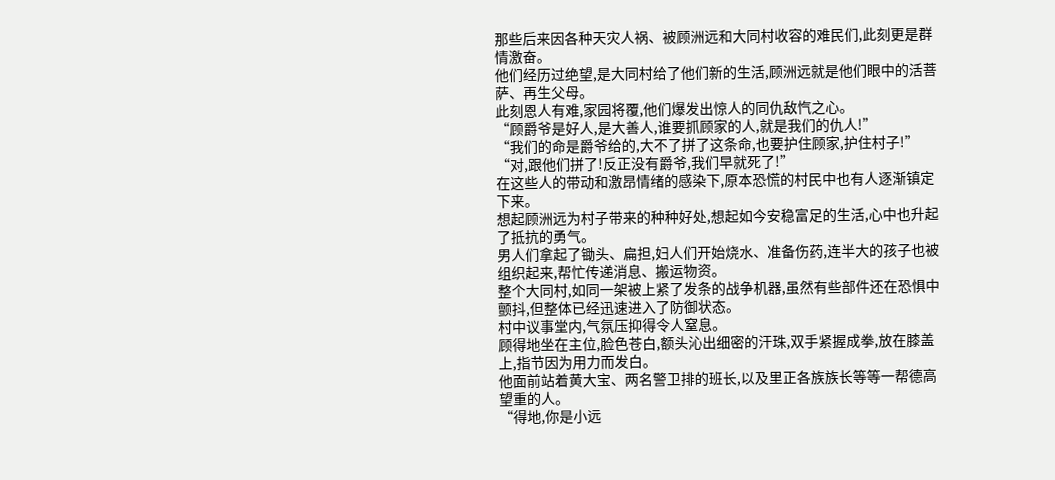那些后来因各种天灾人祸、被顾洲远和大同村收容的难民们,此刻更是群情激奋。
他们经历过绝望,是大同村给了他们新的生活,顾洲远就是他们眼中的活菩萨、再生父母。
此刻恩人有难,家园将覆,他们爆发出惊人的同仇敌忾之心。
“顾爵爷是好人,是大善人,谁要抓顾家的人,就是我们的仇人!”
“我们的命是爵爷给的,大不了拼了这条命,也要护住顾家,护住村子!”
“对,跟他们拼了!反正没有爵爷,我们早就死了!”
在这些人的带动和激昂情绪的感染下,原本恐慌的村民中也有人逐渐镇定下来。
想起顾洲远为村子带来的种种好处,想起如今安稳富足的生活,心中也升起了抵抗的勇气。
男人们拿起了锄头、扁担,妇人们开始烧水、准备伤药,连半大的孩子也被组织起来,帮忙传递消息、搬运物资。
整个大同村,如同一架被上紧了发条的战争机器,虽然有些部件还在恐惧中颤抖,但整体已经迅速进入了防御状态。
村中议事堂内,气氛压抑得令人窒息。
顾得地坐在主位,脸色苍白,额头沁出细密的汗珠,双手紧握成拳,放在膝盖上,指节因为用力而发白。
他面前站着黄大宝、两名警卫排的班长,以及里正各族族长等等一帮德高望重的人。
“得地,你是小远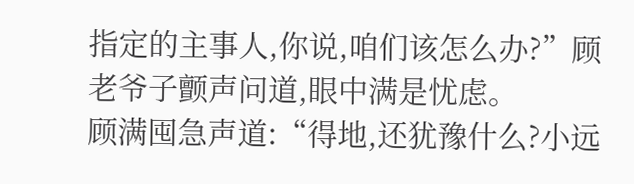指定的主事人,你说,咱们该怎么办?”顾老爷子颤声问道,眼中满是忧虑。
顾满囤急声道:“得地,还犹豫什么?小远